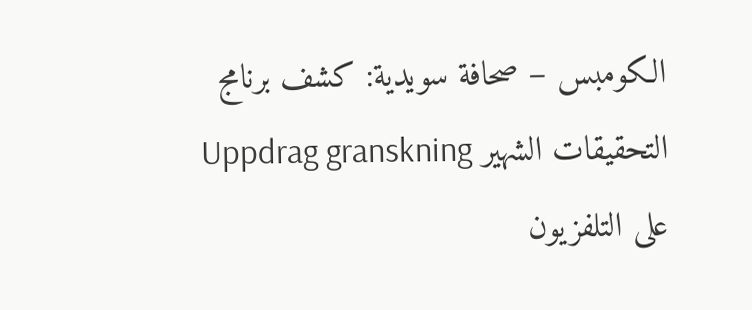الكومبس – صحافة سويدية: كشف برنامج التحقيقات الشهير Uppdrag granskning على التلفزيون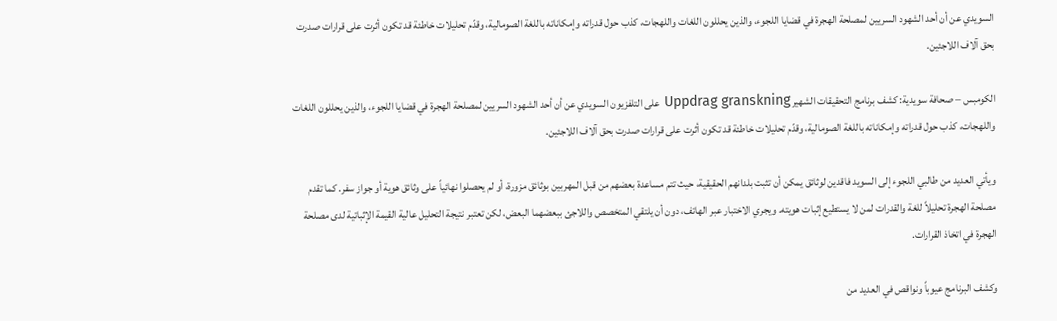السويدي عن أن أحد الشهود السريين لمصلحة الهجرة في قضايا اللجوء، والذين يحللون اللغات واللهجات، كذب حول قدراته وإمكاناته باللغة الصومالية، وقدّم تحليلات خاطئة قد تكون أثرت على قرارات صدرت بحق آلاف اللاجئين.

الكومبس – صحافة سويدية: كشف برنامج التحقيقات الشهير Uppdrag granskning على التلفزيون السويدي عن أن أحد الشهود السريين لمصلحة الهجرة في قضايا اللجوء، والذين يحللون اللغات واللهجات، كذب حول قدراته وإمكاناته باللغة الصومالية، وقدّم تحليلات خاطئة قد تكون أثرت على قرارات صدرت بحق آلاف اللاجئين.

ويأتي العديد من طالبي اللجوء إلى السويد فاقدين لوثائق يمكن أن تثبت بلدانهم الحقيقية، حيث تتم مساعدة بعضهم من قبل المهربين بوثائق مزورة، أو لم يحصلوا نهائياً على وثائق هوية أو جواز سفر. كما تقدم مصلحة الهجرة تحليلاً للغة والقدرات لمن لا يستطيع إثبات هويته. ويجري الاختبار عبر الهاتف، دون أن يلتقي المتخصص واللاجئ ببعضهما البعض، لكن تعتبر نتيجة التحليل عالية القيمة الإثباتية لدى مصلحة الهجرة في اتخاذ القرارات.

وكشف البرنامج عيوباً ونواقص في العديد من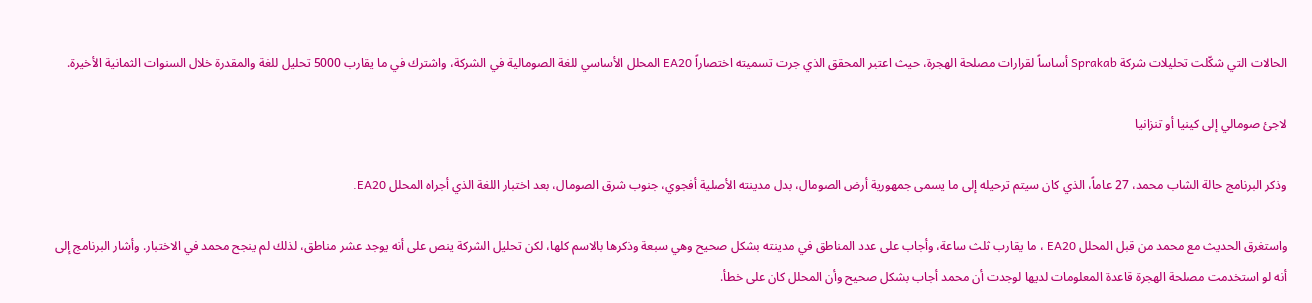الحالات التي شكّلت تحليلات شركة Sprakab أساساً لقرارات مصلحة الهجرة، حيث اعتبر المحقق الذي جرت تسميته اختصاراً EA20 المحلل الأساسي للغة الصومالية في الشركة، واشترك في ما يقارب 5000 تحليل للغة والمقدرة خلال السنوات الثمانية الأخيرة.

لاجئ صومالي إلى كينيا أو تنزانيا

وذكر البرنامج حالة الشاب محمد، 27 عاماً، الذي كان سيتم ترحيله إلى ما يسمى جمهورية أرض الصومال، بدل مدينته الأصلية أفجوي، جنوب شرق الصومال، بعد اختبار اللغة الذي أجراه المحلل EA20.

واستغرق الحديث مع محمد من قبل المحلل EA20 ، ما يقارب ثلث ساعة، وأجاب على عدد المناطق في مدينته بشكل صحيح وهي سبعة وذكرها بالاسم كلها، لكن تحليل الشركة ينص على أنه يوجد عشر مناطق، لذلك لم ينجح محمد في الاختبار. وأشار البرنامج إلى أنه لو استخدمت مصلحة الهجرة قاعدة المعلومات لديها لوجدت أن محمد أجاب بشكل صحيح وأن المحلل كان على خطأ.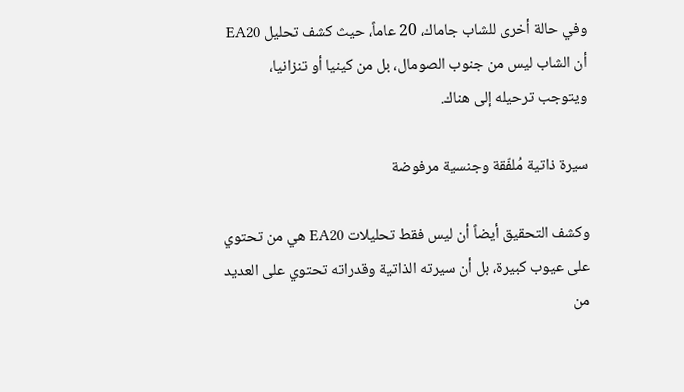وفي حالة أخرى للشاب جاماك، 20 عاماً، حيث كشف تحليل EA20 أن الشاب ليس من جنوب الصومال، بل من كينيا أو تنزانيا، ويتوجب ترحيله إلى هناك.

سيرة ذاتية مُلفّقة وجنسية مرفوضة

وكشف التحقيق أيضاً أن ليس فقط تحليلات EA20 هي من تحتوي على عيوب كبيرة، بل أن سيرته الذاتية وقدراته تحتوي على العديد من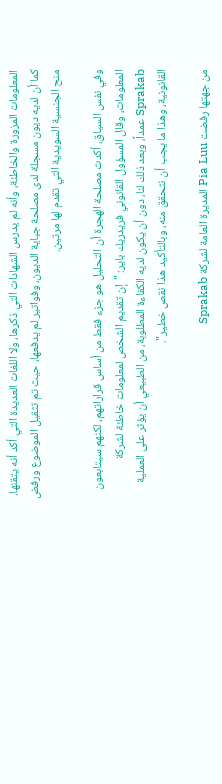المعلومات المزورة والخاطئة، وأنه لم يدرس الشهادات التي ذكرها، ولا اللغات العديدة التي أكد أنه يتقنها. كما أن لديه ديون مسجلة لدى مصلحة جباية الديون، وفواتير لم يدفعها، حيث تم تثقيل الموضوع ورفض منح الجنسية السويدية التي تقدم لها مرتين.

وفي نفس السياق، أكدت مصلحة الهجرة أن التحليل هو جزء فقط من أساس قراراتهم، لكنهم سيتابعون المعلومات، وقال المسؤول القانوني فريدريك باير: "إن تقديم الشخص لمعلومات خاطئة لشركة Sprakab عمداً، وبعد ذلك لنا، دون أن يكون لديه الكفاءة المطلوبة، من الطبيعي أن يؤثر على العملية القانونية، وهذا ما يجب أن نتحقق منه، وبالتأكيد هذا نقص خطير".

من جهتها رفضت Pia Luu المديرة العامة لشركة Sprakab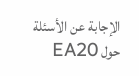الإجابة عن الأسئلة حول EA20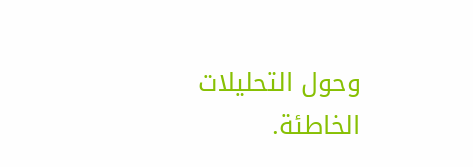وحول التحليلات الخاطئة.